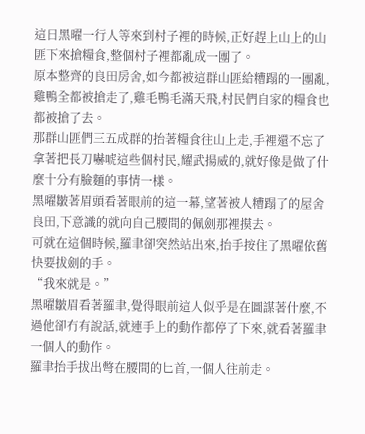這日黑曜一行人等來到村子裡的時候,正好趕上山上的山匪下來搶糧食,整個村子裡都亂成一團了。
原本整齊的良田房舍,如今都被這群山匪給糟蹋的一團亂,雞鴨全都被搶走了,雞毛鴨毛滿天飛,村民們自家的糧食也都被搶了去。
那群山匪們三五成群的抬著糧食往山上走,手裡還不忘了拿著把長刀嚇唬這些個村民,耀武揚威的,就好像是做了什麼十分有臉麵的事情一樣。
黑曜皺著眉頭看著眼前的這一幕,望著被人糟蹋了的屋舍良田,下意識的就向自己腰間的佩劍那裡摸去。
可就在這個時候,羅聿卻突然站出來,抬手按住了黑曜依舊快要拔劍的手。
“我來就是。”
黑曜皺眉看著羅聿,覺得眼前這人似乎是在圖謀著什麼,不過他卻冇有說話,就連手上的動作都停了下來,就看著羅聿一個人的動作。
羅聿抬手拔出彆在腰間的匕首,一個人往前走。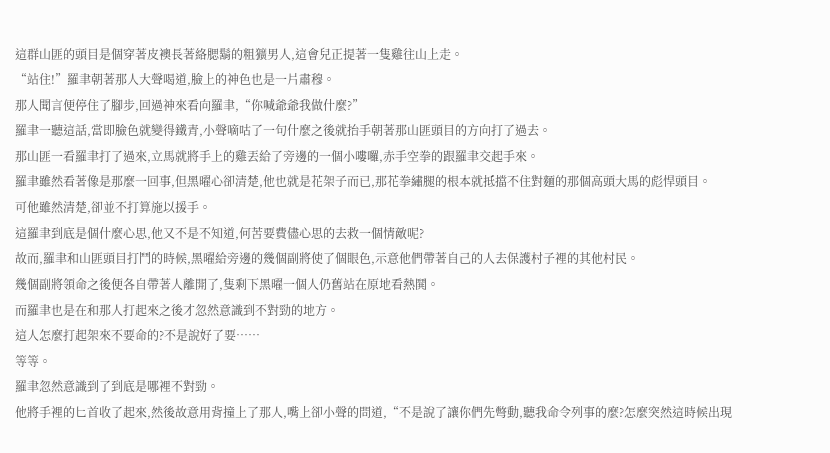這群山匪的頭目是個穿著皮襖長著絡腮鬍的粗獷男人,這會兒正提著一隻雞往山上走。
“站住!”羅聿朝著那人大聲喝道,臉上的神色也是一片肅穆。
那人聞言便停住了腳步,回過神來看向羅聿,“你喊爺爺我做什麼?”
羅聿一聽這話,當即臉色就變得鐵青,小聲嘀咕了一句什麼之後就抬手朝著那山匪頭目的方向打了過去。
那山匪一看羅聿打了過來,立馬就將手上的雞丟給了旁邊的一個小嘍囉,赤手空拳的跟羅聿交起手來。
羅聿雖然看著像是那麼一回事,但黑曜心卻清楚,他也就是花架子而已,那花拳繡腿的根本就抵擋不住對麵的那個高頭大馬的彪悍頭目。
可他雖然清楚,卻並不打算施以援手。
這羅聿到底是個什麼心思,他又不是不知道,何苦要費儘心思的去救一個情敵呢?
故而,羅聿和山匪頭目打鬥的時候,黑曜給旁邊的幾個副將使了個眼色,示意他們帶著自己的人去保護村子裡的其他村民。
幾個副將領命之後便各自帶著人離開了,隻剩下黑曜一個人仍舊站在原地看熱鬨。
而羅聿也是在和那人打起來之後才忽然意識到不對勁的地方。
這人怎麼打起架來不要命的?不是說好了要……
等等。
羅聿忽然意識到了到底是哪裡不對勁。
他將手裡的匕首收了起來,然後故意用背撞上了那人,嘴上卻小聲的問道,“不是說了讓你們先彆動,聽我命令列事的麼?怎麼突然這時候出現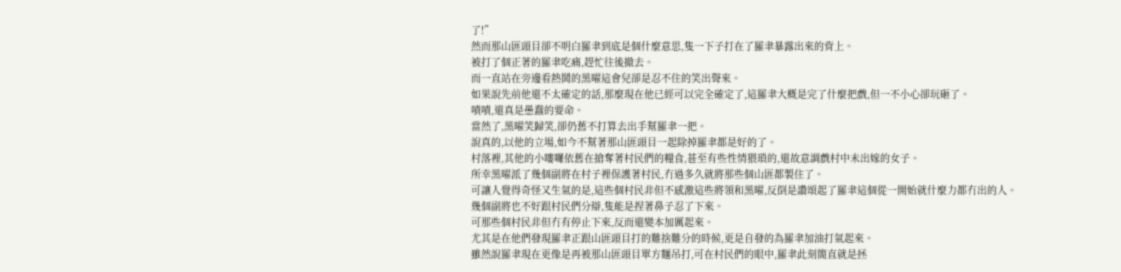了!”
然而那山匪頭目卻不明白羅聿到底是個什麼意思,隻一下子打在了羅聿暴露出來的背上。
被打了個正著的羅聿吃痛,趕忙往後撤去。
而一直站在旁邊看熱鬨的黑曜這會兒卻是忍不住的笑出聲來。
如果說先前他還不太確定的話,那麼現在他已經可以完全確定了,這羅聿大概是完了什麼把戲,但一不小心卻玩砸了。
嘖嘖,還真是愚蠢的要命。
當然了,黑曜笑歸笑,卻仍舊不打算去出手幫羅聿一把。
說真的,以他的立場,如今不幫著那山匪頭目一起除掉羅聿都是好的了。
村落裡,其他的小嘍囉依舊在搶奪著村民們的糧食,甚至有些性情猥瑣的,還故意調戲村中未出嫁的女子。
所幸黑曜派了幾個副將在村子裡保護著村民,冇過多久就將那些個山匪都製住了。
可讓人覺得奇怪又生氣的是,這些個村民非但不感激這些將領和黑曜,反倒是讚頌起了羅聿這個從一開始就什麼力都冇出的人。
幾個副將也不好跟村民們分辯,隻能是捏著鼻子忍了下來。
可那些個村民非但冇有停止下來,反而還變本加厲起來。
尤其是在他們發現羅聿正跟山匪頭目打的難捨難分的時候,更是自發的為羅聿加油打氣起來。
雖然說羅聿現在更像是再被那山匪頭目單方麵吊打,可在村民們的眼中,羅聿此刻簡直就是拯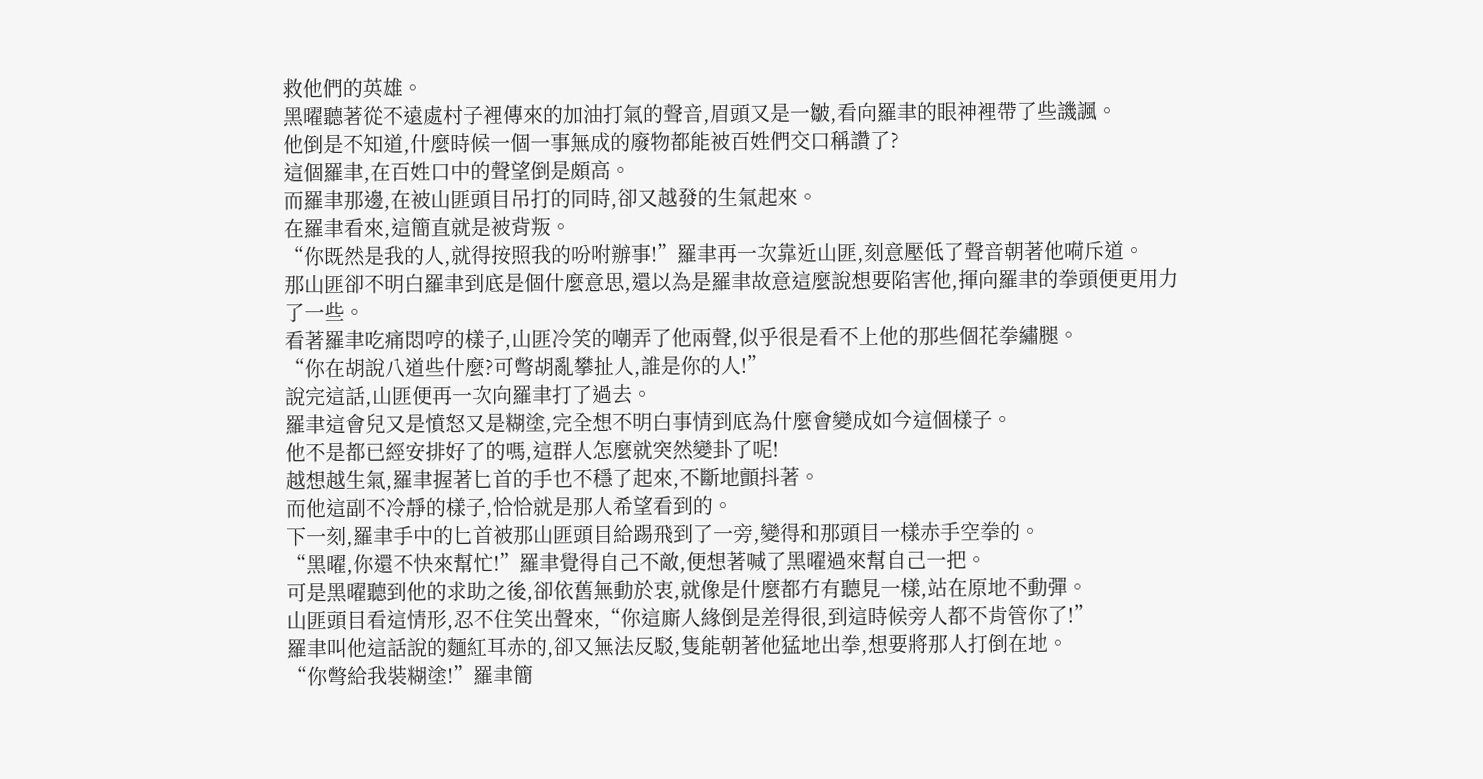救他們的英雄。
黑曜聽著從不遠處村子裡傳來的加油打氣的聲音,眉頭又是一皺,看向羅聿的眼神裡帶了些譏諷。
他倒是不知道,什麼時候一個一事無成的廢物都能被百姓們交口稱讚了?
這個羅聿,在百姓口中的聲望倒是頗高。
而羅聿那邊,在被山匪頭目吊打的同時,卻又越發的生氣起來。
在羅聿看來,這簡直就是被背叛。
“你既然是我的人,就得按照我的吩咐辦事!”羅聿再一次靠近山匪,刻意壓低了聲音朝著他嗬斥道。
那山匪卻不明白羅聿到底是個什麼意思,還以為是羅聿故意這麼說想要陷害他,揮向羅聿的拳頭便更用力了一些。
看著羅聿吃痛悶哼的樣子,山匪冷笑的嘲弄了他兩聲,似乎很是看不上他的那些個花拳繡腿。
“你在胡說八道些什麼?可彆胡亂攀扯人,誰是你的人!”
說完這話,山匪便再一次向羅聿打了過去。
羅聿這會兒又是憤怒又是糊塗,完全想不明白事情到底為什麼會變成如今這個樣子。
他不是都已經安排好了的嗎,這群人怎麼就突然變卦了呢!
越想越生氣,羅聿握著匕首的手也不穩了起來,不斷地顫抖著。
而他這副不冷靜的樣子,恰恰就是那人希望看到的。
下一刻,羅聿手中的匕首被那山匪頭目給踢飛到了一旁,變得和那頭目一樣赤手空拳的。
“黑曜,你還不快來幫忙!”羅聿覺得自己不敵,便想著喊了黑曜過來幫自己一把。
可是黑曜聽到他的求助之後,卻依舊無動於衷,就像是什麼都冇有聽見一樣,站在原地不動彈。
山匪頭目看這情形,忍不住笑出聲來,“你這廝人緣倒是差得很,到這時候旁人都不肯管你了!”
羅聿叫他這話說的麵紅耳赤的,卻又無法反駁,隻能朝著他猛地出拳,想要將那人打倒在地。
“你彆給我裝糊塗!”羅聿簡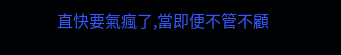直快要氣瘋了,當即便不管不顧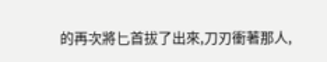的再次將匕首拔了出來,刀刃衝著那人,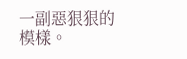一副惡狠狠的模樣。